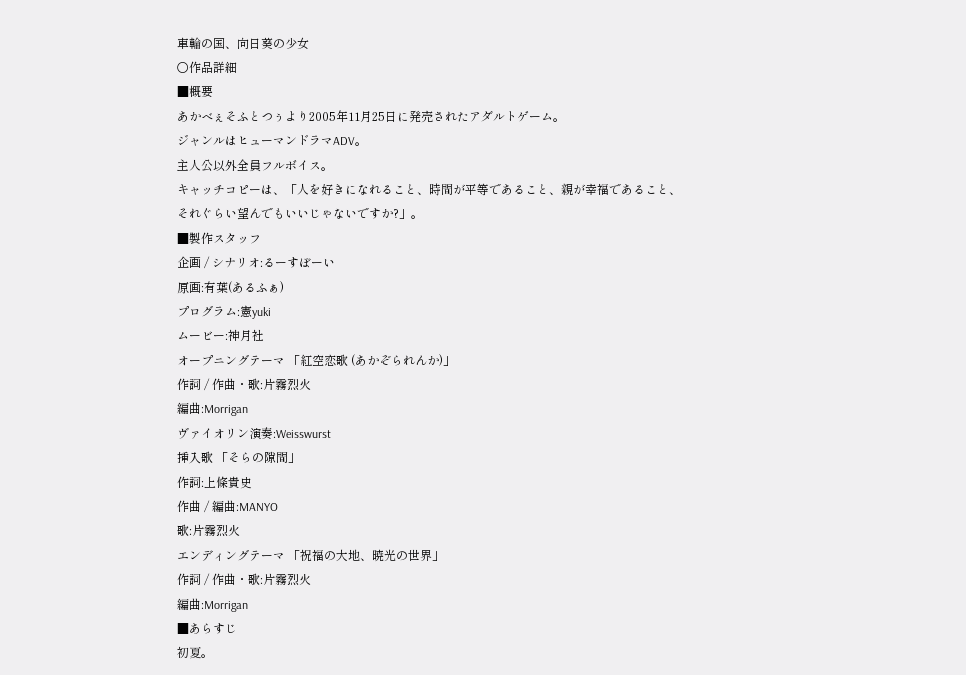車輪の国、向日葵の少女
○作品詳細
■概要
あかべぇそふとつぅより2005年11月25日に発売されたアダルトゲーム。
ジャンルはヒューマンドラマADV。
主人公以外全員フルボイス。
キャッチコピーは、「人を好きになれること、時間が平等であること、親が幸福であること、
それぐらい望んでもいいじゃないですか?」。
■製作スタッフ
企画 / シナリオ:るーすぼーい
原画:有葉(あるふぁ)
プログラム:憲yuki
ムービー:神月社
オープニングテーマ 「紅空恋歌 (あかぞられんか)」
作詞 / 作曲・歌:片霧烈火
編曲:Morrigan
ヴァイオリン演奏:Weisswurst
挿入歌 「そらの隙間」
作詞:上條貴史
作曲 / 編曲:MANYO
歌:片霧烈火
エンディングテーマ 「祝福の大地、暁光の世界」
作詞 / 作曲・歌:片霧烈火
編曲:Morrigan
■あらすじ
初夏。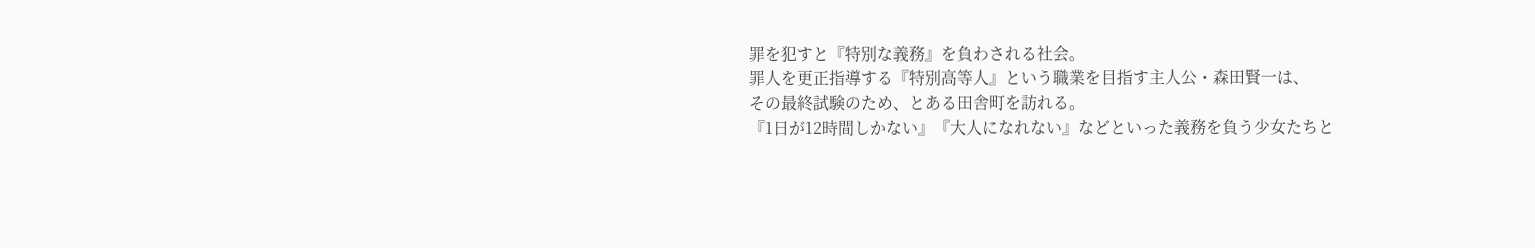罪を犯すと『特別な義務』を負わされる社会。
罪人を更正指導する『特別高等人』という職業を目指す主人公・森田賢一は、
その最終試験のため、とある田舎町を訪れる。
『1日が12時間しかない』『大人になれない』などといった義務を負う少女たちと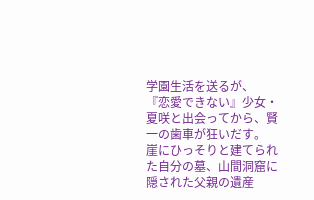学園生活を送るが、
『恋愛できない』少女・夏咲と出会ってから、賢一の歯車が狂いだす。
崖にひっそりと建てられた自分の墓、山間洞窟に隠された父親の遺産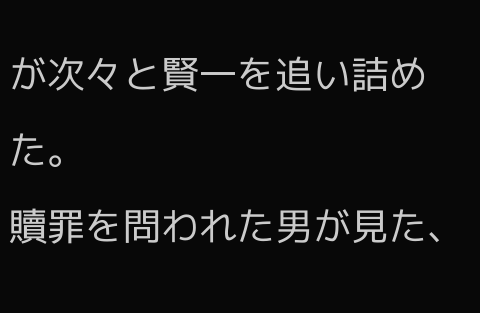が次々と賢一を追い詰めた。
贖罪を問われた男が見た、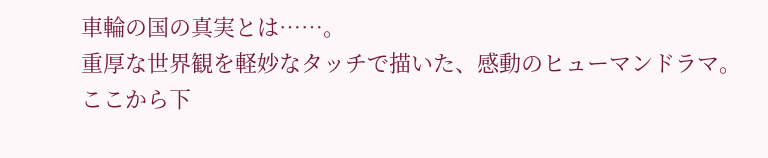車輪の国の真実とは……。
重厚な世界観を軽妙なタッチで描いた、感動のヒューマンドラマ。
ここから下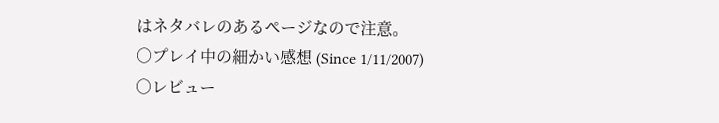はネタバレのあるページなので注意。
○プレイ中の細かい感想 (Since 1/11/2007)
○レビュー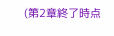(第2章終了時点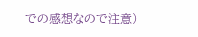での感想なので注意)